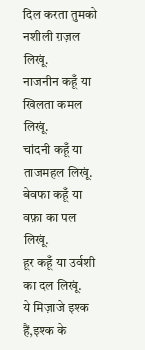दिल करता तुमको नशीली ग़ज़ल लिखूं.
नाजनीन कहूँ या खिलता कमल लिखूं.
चांदनी कहूँ या ताजमहल लिखूं.
बेवफा कहूँ या वफ़ा का पल लिखूं.
हूर कहूँ या उर्वशी का दल लिखूं.
ये मिज़ाजे इश्क हैं,इश्क के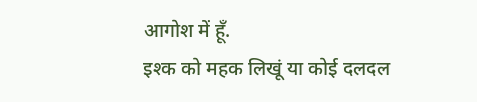आगोश में हूँ.
इश्क को महक लिखूं या कोई दलदल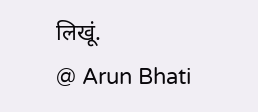लिखूं.
@ Arun Bhati